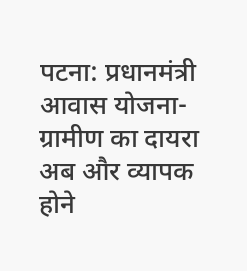पटना: प्रधानमंत्री आवास योजना-ग्रामीण का दायरा अब और व्यापक होने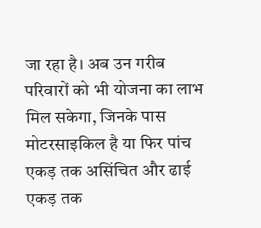जा रहा है। अब उन गरीब परिवारों को भी योजना का लाभ मिल सकेगा, जिनके पास मोटरसाइकिल है या फिर पांच एकड़ तक असिंचित और ढाई एकड़ तक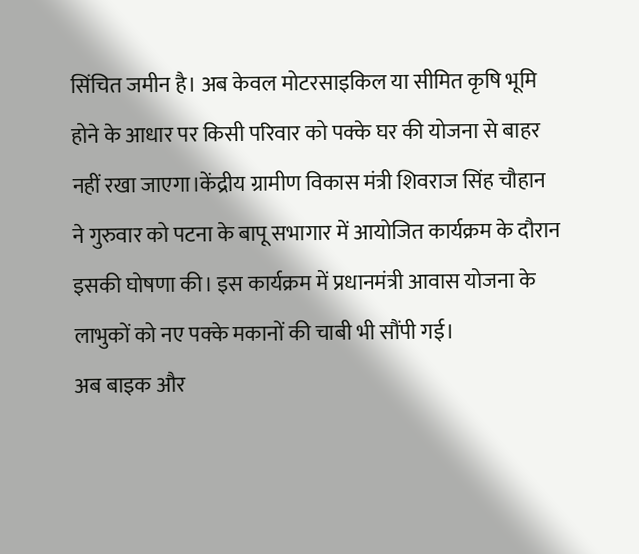सिंचित जमीन है। अब केवल मोटरसाइकिल या सीमित कृषि भूमि होने के आधार पर किसी परिवार को पक्के घर की योजना से बाहर नहीं रखा जाएगा।केंद्रीय ग्रामीण विकास मंत्री शिवराज सिंह चौहान ने गुरुवार को पटना के बापू सभागार में आयोजित कार्यक्रम के दौरान इसकी घोषणा की। इस कार्यक्रम में प्रधानमंत्री आवास योजना के लाभुकों को नए पक्के मकानों की चाबी भी सौंपी गई।
अब बाइक और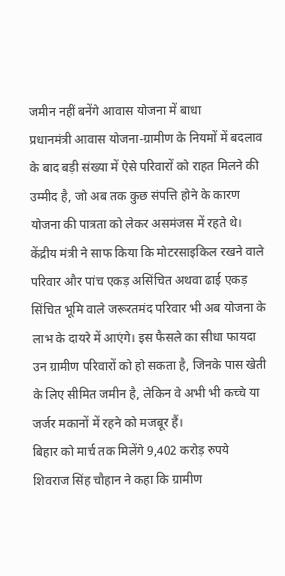जमीन नहीं बनेंगे आवास योजना में बाधा
प्रधानमंत्री आवास योजना-ग्रामीण के नियमों में बदलाव के बाद बड़ी संख्या में ऐसे परिवारों को राहत मिलने की उम्मीद है, जो अब तक कुछ संपत्ति होने के कारण योजना की पात्रता को लेकर असमंजस में रहते थे। केंद्रीय मंत्री ने साफ किया कि मोटरसाइकिल रखने वाले परिवार और पांच एकड़ असिंचित अथवा ढाई एकड़ सिंचित भूमि वाले जरूरतमंद परिवार भी अब योजना के लाभ के दायरे में आएंगे। इस फैसले का सीधा फायदा उन ग्रामीण परिवारों को हो सकता है, जिनके पास खेती के लिए सीमित जमीन है, लेकिन वे अभी भी कच्चे या जर्जर मकानों में रहने को मजबूर हैं।
बिहार को मार्च तक मिलेंगे 9,402 करोड़ रुपये
शिवराज सिंह चौहान ने कहा कि ग्रामीण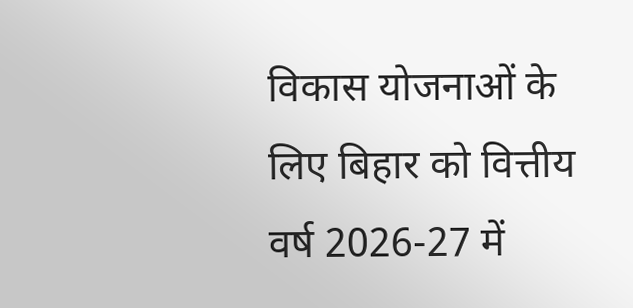विकास योजनाओं के लिए बिहार को वित्तीय वर्ष 2026-27 में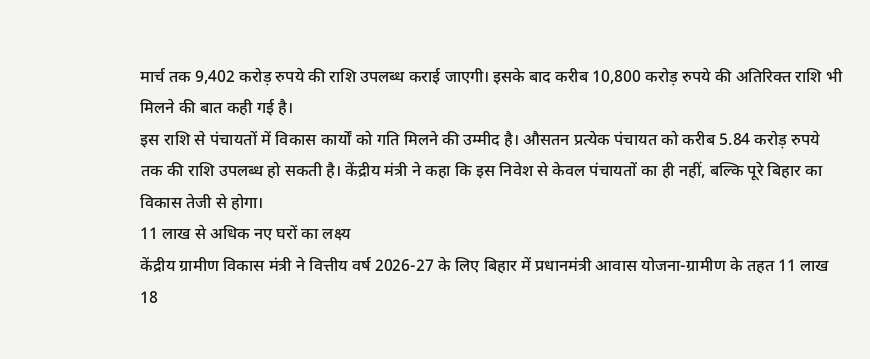मार्च तक 9,402 करोड़ रुपये की राशि उपलब्ध कराई जाएगी। इसके बाद करीब 10,800 करोड़ रुपये की अतिरिक्त राशि भी मिलने की बात कही गई है।
इस राशि से पंचायतों में विकास कार्यों को गति मिलने की उम्मीद है। औसतन प्रत्येक पंचायत को करीब 5.84 करोड़ रुपये तक की राशि उपलब्ध हो सकती है। केंद्रीय मंत्री ने कहा कि इस निवेश से केवल पंचायतों का ही नहीं, बल्कि पूरे बिहार का विकास तेजी से होगा।
11 लाख से अधिक नए घरों का लक्ष्य
केंद्रीय ग्रामीण विकास मंत्री ने वित्तीय वर्ष 2026-27 के लिए बिहार में प्रधानमंत्री आवास योजना-ग्रामीण के तहत 11 लाख 18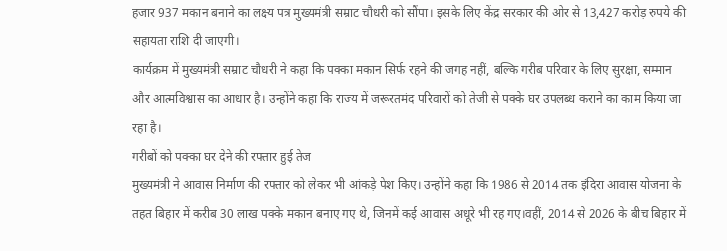हजार 937 मकान बनाने का लक्ष्य पत्र मुख्यमंत्री सम्राट चौधरी को सौंपा। इसके लिए केंद्र सरकार की ओर से 13,427 करोड़ रुपये की सहायता राशि दी जाएगी।
कार्यक्रम में मुख्यमंत्री सम्राट चौधरी ने कहा कि पक्का मकान सिर्फ रहने की जगह नहीं, बल्कि गरीब परिवार के लिए सुरक्षा, सम्मान और आत्मविश्वास का आधार है। उन्होंने कहा कि राज्य में जरूरतमंद परिवारों को तेजी से पक्के घर उपलब्ध कराने का काम किया जा रहा है।
गरीबों को पक्का घर देने की रफ्तार हुई तेज
मुख्यमंत्री ने आवास निर्माण की रफ्तार को लेकर भी आंकड़े पेश किए। उन्होंने कहा कि 1986 से 2014 तक इंदिरा आवास योजना के तहत बिहार में करीब 30 लाख पक्के मकान बनाए गए थे, जिनमें कई आवास अधूरे भी रह गए।वहीं, 2014 से 2026 के बीच बिहार में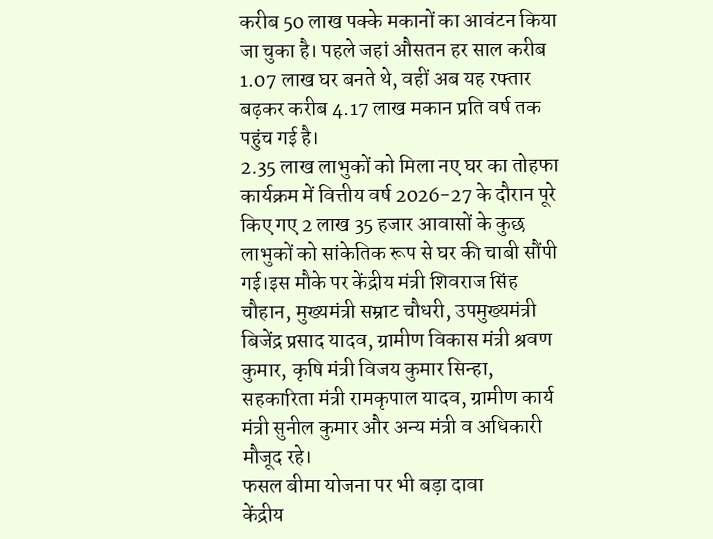करीब 50 लाख पक्के मकानों का आवंटन किया जा चुका है। पहले जहां औसतन हर साल करीब 1.07 लाख घर बनते थे, वहीं अब यह रफ्तार बढ़कर करीब 4.17 लाख मकान प्रति वर्ष तक पहुंच गई है।
2.35 लाख लाभुकों को मिला नए घर का तोहफा
कार्यक्रम में वित्तीय वर्ष 2026-27 के दौरान पूरे किए गए 2 लाख 35 हजार आवासों के कुछ लाभुकों को सांकेतिक रूप से घर की चाबी सौंपी गई।इस मौके पर केंद्रीय मंत्री शिवराज सिंह चौहान, मुख्यमंत्री सम्राट चौधरी, उपमुख्यमंत्री बिजेंद्र प्रसाद यादव, ग्रामीण विकास मंत्री श्रवण कुमार, कृषि मंत्री विजय कुमार सिन्हा, सहकारिता मंत्री रामकृपाल यादव, ग्रामीण कार्य मंत्री सुनील कुमार और अन्य मंत्री व अधिकारी मौजूद रहे।
फसल बीमा योजना पर भी बड़ा दावा
केंद्रीय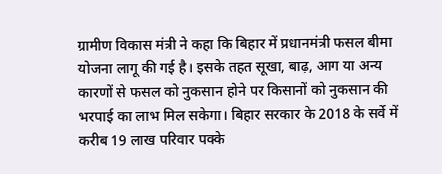ग्रामीण विकास मंत्री ने कहा कि बिहार में प्रधानमंत्री फसल बीमा योजना लागू की गई है। इसके तहत सूखा, बाढ़, आग या अन्य कारणों से फसल को नुकसान होने पर किसानों को नुकसान की भरपाई का लाभ मिल सकेगा। बिहार सरकार के 2018 के सर्वे में करीब 19 लाख परिवार पक्के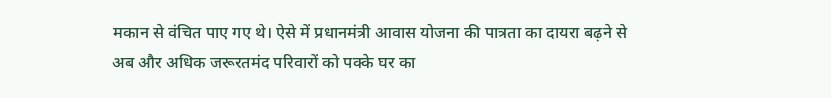मकान से वंचित पाए गए थे। ऐसे में प्रधानमंत्री आवास योजना की पात्रता का दायरा बढ़ने से अब और अधिक जरूरतमंद परिवारों को पक्के घर का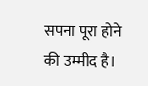सपना पूरा होने की उम्मीद है।